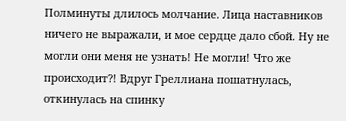Полминуты длилось молчание. Лица наставников ничего не выражали, и мое сердце дало сбой. Ну не могли они меня не узнать! Не могли! Что же происходит?! Вдруг Греллиана пошатнулась, откинулась на спинку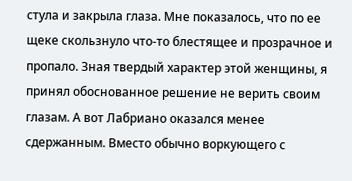стула и закрыла глаза. Мне показалось, что по ее щеке скользнуло что-то блестящее и прозрачное и пропало. Зная твердый характер этой женщины, я принял обоснованное решение не верить своим глазам. А вот Лабриано оказался менее сдержанным. Вместо обычно воркующего с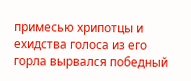примесью хрипотцы и ехидства голоса из его горла вырвался победный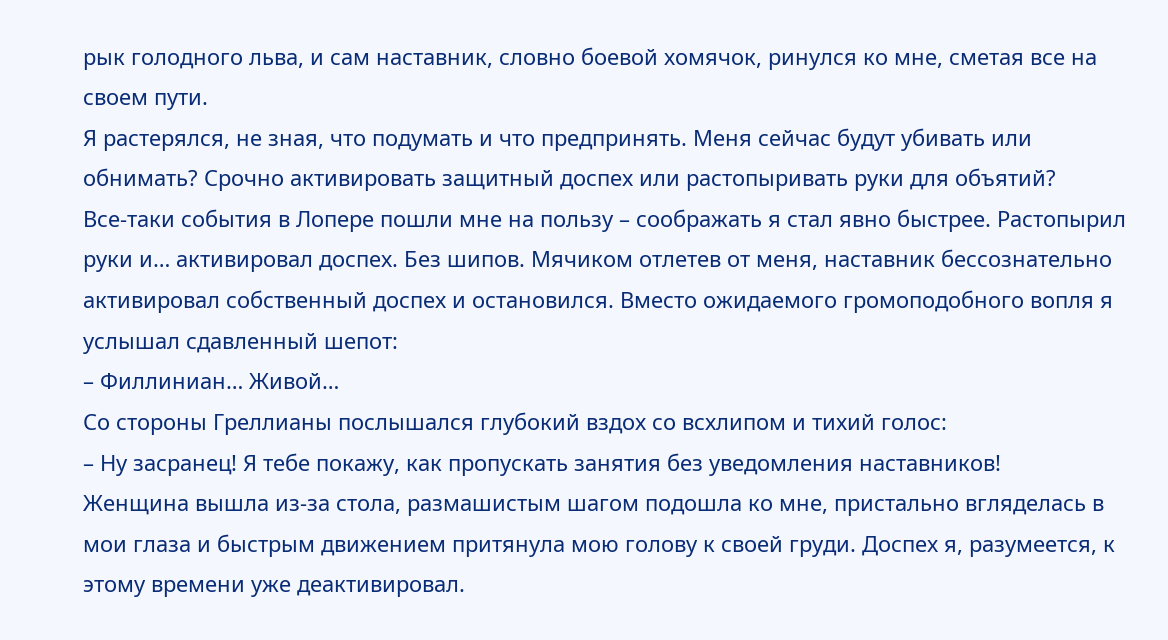рык голодного льва, и сам наставник, словно боевой хомячок, ринулся ко мне, сметая все на своем пути.
Я растерялся, не зная, что подумать и что предпринять. Меня сейчас будут убивать или обнимать? Срочно активировать защитный доспех или растопыривать руки для объятий?
Все-таки события в Лопере пошли мне на пользу – соображать я стал явно быстрее. Растопырил руки и… активировал доспех. Без шипов. Мячиком отлетев от меня, наставник бессознательно активировал собственный доспех и остановился. Вместо ожидаемого громоподобного вопля я услышал сдавленный шепот:
– Филлиниан… Живой…
Со стороны Греллианы послышался глубокий вздох со всхлипом и тихий голос:
– Ну засранец! Я тебе покажу, как пропускать занятия без уведомления наставников!
Женщина вышла из-за стола, размашистым шагом подошла ко мне, пристально вгляделась в мои глаза и быстрым движением притянула мою голову к своей груди. Доспех я, разумеется, к этому времени уже деактивировал.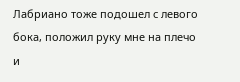Лабриано тоже подошел с левого бока, положил руку мне на плечо и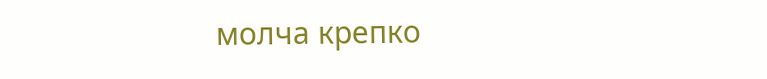молча крепко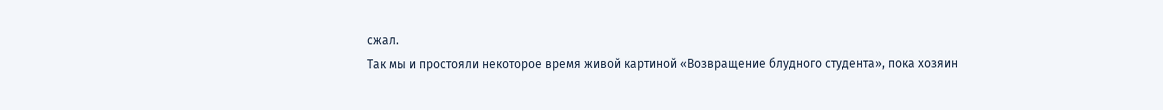сжал.
Так мы и простояли некоторое время живой картиной «Возвращение блудного студента», пока хозяин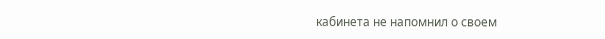кабинета не напомнил о своем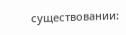существовании: